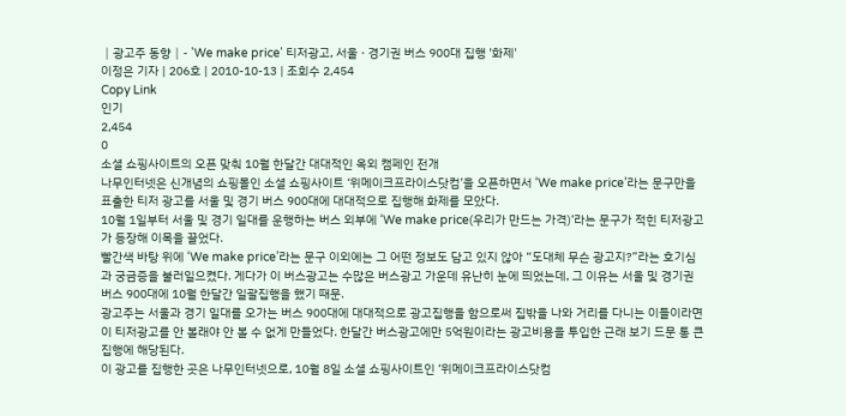┃광고주 동향┃- 'We make price' 티저광고, 서울 · 경기권 버스 900대 집행 '화제'
이정은 기자 | 206호 | 2010-10-13 | 조회수 2,454
Copy Link
인기
2,454
0
소셜 쇼핑사이트의 오픈 맞춰 10월 한달간 대대적인 옥외 캠페인 전개
나무인터넷은 신개념의 쇼핑몰인 소셜 쇼핑사이트 ‘위메이크프라이스닷컴’을 오픈하면서 ‘We make price’라는 문구만을 표출한 티저 광고를 서울 및 경기 버스 900대에 대대적으로 집행해 화제를 모았다.
10월 1일부터 서울 및 경기 일대를 운행하는 버스 외부에 ‘We make price(우리가 만드는 가격)’라는 문구가 적힌 티저광고가 등장해 이목을 끌었다.
빨간색 바탕 위에 ‘We make price’라는 문구 이외에는 그 어떤 정보도 담고 있지 않아 “도대체 무슨 광고지?”라는 호기심과 궁금증을 불러일으켰다. 게다가 이 버스광고는 수많은 버스광고 가운데 유난히 눈에 띄었는데, 그 이유는 서울 및 경기권 버스 900대에 10월 한달간 일괄집행을 했기 때문.
광고주는 서울과 경기 일대를 오가는 버스 900대에 대대적으로 광고집행을 함으로써 집밖을 나와 거리를 다니는 이들이라면 이 티저광고를 안 볼래야 안 볼 수 없게 만들었다. 한달간 버스광고에만 5억원이라는 광고비용을 투입한 근래 보기 드문 통 큰 집행에 해당된다.
이 광고를 집행한 곳은 나무인터넷으로, 10월 8일 소셜 쇼핑사이트인 ‘위메이크프라이스닷컴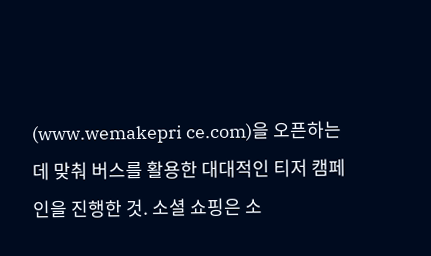(www.wemakepri ce.com)을 오픈하는데 맞춰 버스를 활용한 대대적인 티저 캠페인을 진행한 것. 소셜 쇼핑은 소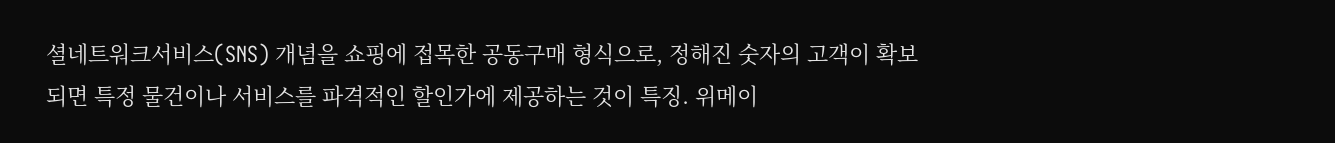셜네트워크서비스(SNS) 개념을 쇼핑에 접목한 공동구매 형식으로, 정해진 숫자의 고객이 확보되면 특정 물건이나 서비스를 파격적인 할인가에 제공하는 것이 특징. 위메이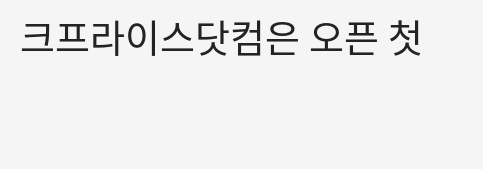크프라이스닷컴은 오픈 첫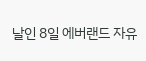날인 8일 에버랜드 자유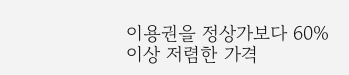이용권을 정상가보다 60%이상 저렴한 가격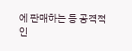에 판매하는 등 공격적인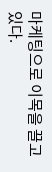마케팅으로 이목을 끌고 있다.